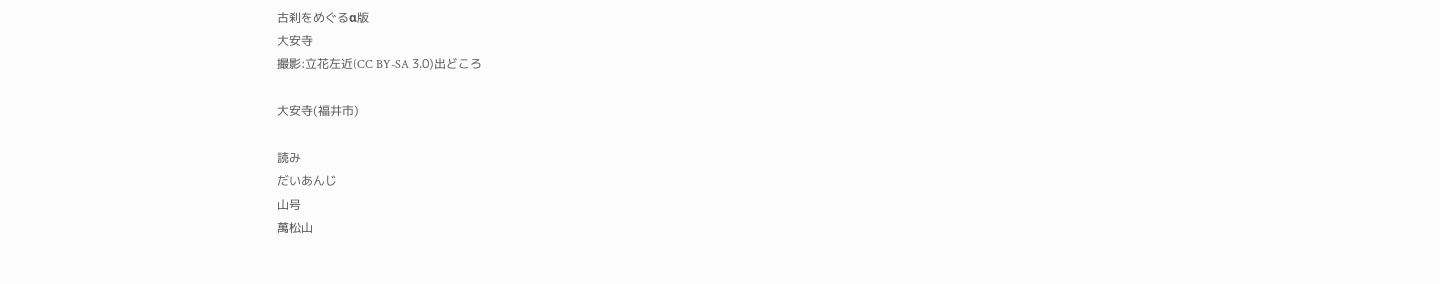古刹をめぐるα版
大安寺
撮影:立花左近(CC BY-SA 3.0)出どころ

大安寺(福井市)

読み
だいあんじ
山号
萬松山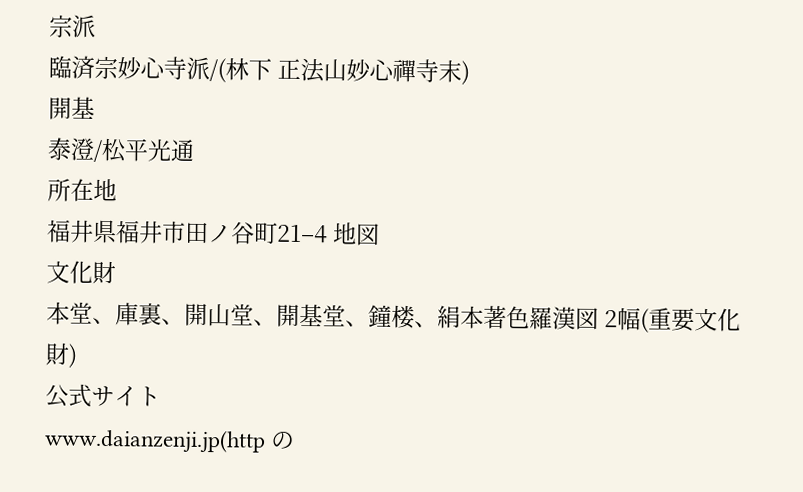宗派
臨済宗妙心寺派/(林下 正法山妙心禪寺末)
開基
泰澄/松平光通
所在地
福井県福井市田ノ谷町21–4 地図
文化財
本堂、庫裏、開山堂、開基堂、鐘楼、絹本著色羅漢図 2幅(重要文化財)
公式サイト
www.daianzenji.jp(http の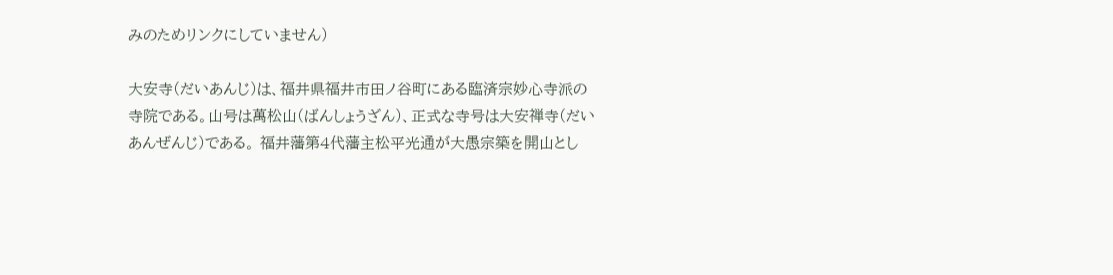みのためリンクにしていません)

大安寺(だいあんじ)は、福井県福井市田ノ谷町にある臨済宗妙心寺派の寺院である。山号は萬松山(ばんしょうざん)、正式な寺号は大安禅寺(だいあんぜんじ)である。 福井藩第4代藩主松平光通が大愚宗築を開山とし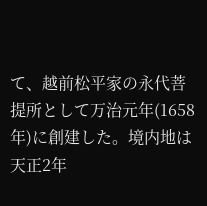て、越前松平家の永代菩提所として万治元年(1658年)に創建した。境内地は天正2年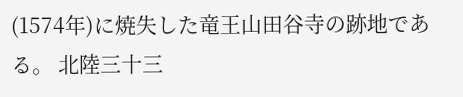(1574年)に焼失した竜王山田谷寺の跡地である。 北陸三十三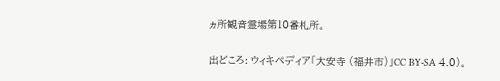ヵ所観音霊場第10番札所。

出どころ: ウィキペディア「大安寺 (福井市)」CC BY-SA 4.0)。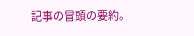記事の冒頭の要約。